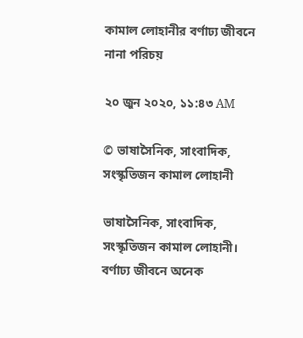কামাল লোহানীর বর্ণাঢ্য জীবনে নানা পরিচয়

২০ জুন ২০২০, ১১:৪৩ AM

© ভাষাসৈনিক, সাংবাদিক, সংস্কৃতিজন কামাল লোহানী

ভাষাসৈনিক, সাংবাদিক, সংস্কৃতিজন কামাল লোহানী। বর্ণাঢ্য জীবনে অনেক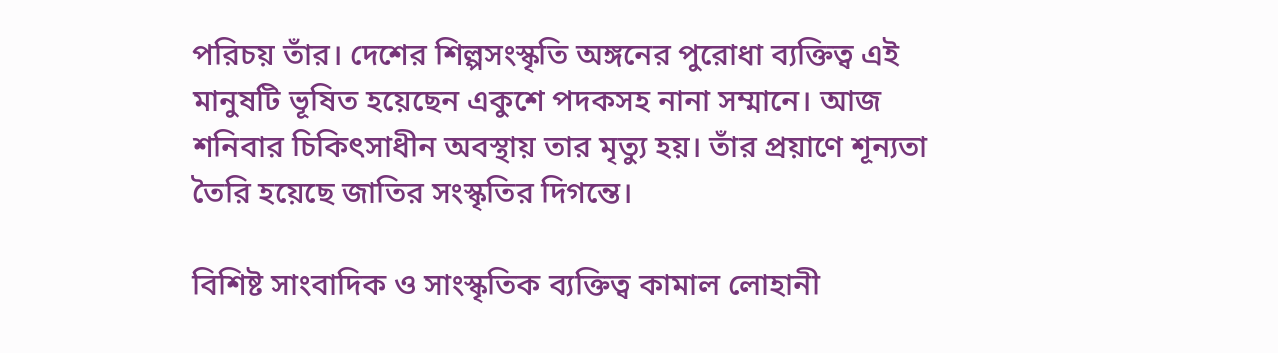পরিচয় তাঁর। দেশের শিল্পসংস্কৃতি অঙ্গনের পুরোধা ব্যক্তিত্ব এই মানুষটি ভূষিত হয়েছেন একুশে পদকসহ নানা সম্মানে। আজ শনিবার চিকিৎসাধীন অবস্থায় তার মৃত্যু হয়। তাঁর প্রয়াণে শূন্যতা তৈরি হয়েছে জাতির সংস্কৃতির দিগন্তে।

বিশিষ্ট সাংবাদিক ও সাংস্কৃতিক ব্যক্তিত্ব কামাল লোহানী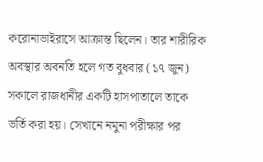করোনাভাইরাসে আক্রান্ত ছিলেন। তার শারীরিক অবস্থার অবনতি হলে গত বুধবার (১৭ জুন) সকালে রাজধানীর একটি হাসপাতালে তাকে ভর্তি করা হয়। সেখানে নমুনা পরীক্ষার পর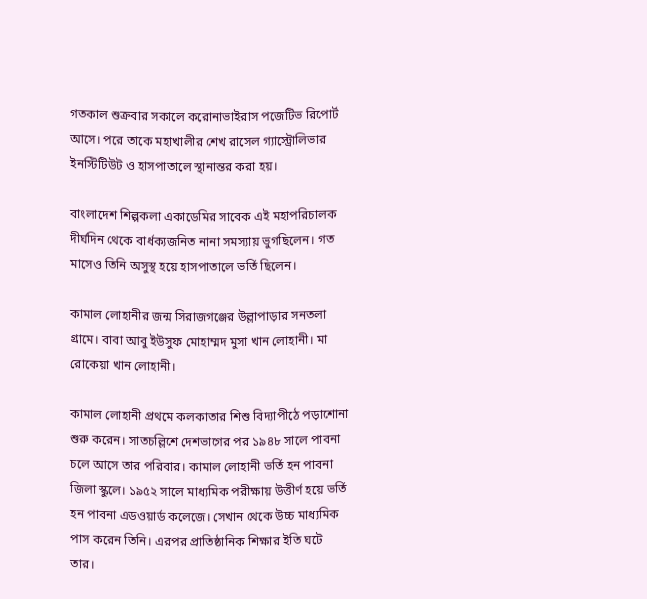গতকাল শুক্রবার সকালে করোনাভাইরাস পজেটিভ রিপোর্ট আসে। পরে তাকে মহাখালীর শেখ রাসেল গ্যাস্ট্রোলিভার ইনস্টিটিউট ও হাসপাতালে স্থানান্তর করা হয়।

বাংলাদেশ শিল্পকলা একাডেমির সাবেক এই মহাপরিচালক দীর্ঘদিন থে‌কে বার্ধক্যজ‌নিত নানা সমস্যায় ভুগ‌ছিলেন। গত মা‌সেও তি‌নি অসুস্থ হ‌য়ে হাসপাতা‌লে ভ‌র্তি ছিলেন।

কামাল লোহানীর জন্ম সিরাজগঞ্জের উল্লাপাড়ার সনতলা গ্রামে। বাবা আবু ইউসুফ মোহাম্মদ মুসা খান লোহানী। মা রোকেয়া খান লোহানী।

কামাল লোহানী প্রথমে কলকাতার শিশু বিদ্যাপীঠে পড়াশোনা শুরু করেন। সাতচল্লিশে দেশভাগের পর ১৯৪৮ সালে পাবনা চলে আসে তার পরিবার। কামাল লোহানী ভর্তি হন পাবনা জিলা স্কুলে। ১৯৫২ সালে মাধ্যমিক পরীক্ষায় উত্তীর্ণ হয়ে ভর্তি হন পাবনা এডওয়ার্ড কলেজে। সেখান থেকে উচ্চ মাধ্যমিক পাস করেন তিনি। এরপর প্রাতিষ্ঠানিক শিক্ষার ইতি ঘটে তার।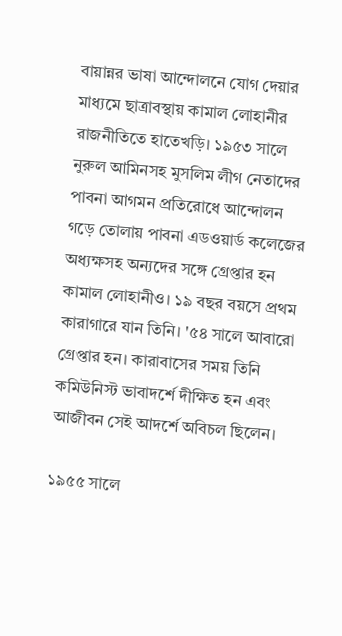বায়ান্নর ভাষা আন্দোলনে যোগ দেয়ার মাধ্যমে ছাত্রাবস্থায় কামাল লোহানীর রাজনীতিতে হাতেখড়ি। ১৯৫৩ সালে নুরুল আমিনসহ মুসলিম লীগ নেতাদের পাবনা আগমন প্রতিরোধে আন্দোলন গড়ে তোলায় পাবনা এডওয়ার্ড কলেজের অধ্যক্ষসহ অন্যদের সঙ্গে গ্রেপ্তার হন কামাল লোহানীও। ১৯ বছর বয়সে প্রথম কারাগারে যান তিনি। '৫৪ সালে আবারো গ্রেপ্তার হন। কারাবাসের সময় তিনি কমিউনিস্ট ভাবাদর্শে দীক্ষিত হন এবং আজীবন সেই আদর্শে অবিচল ছিলেন।

১৯৫৫ সালে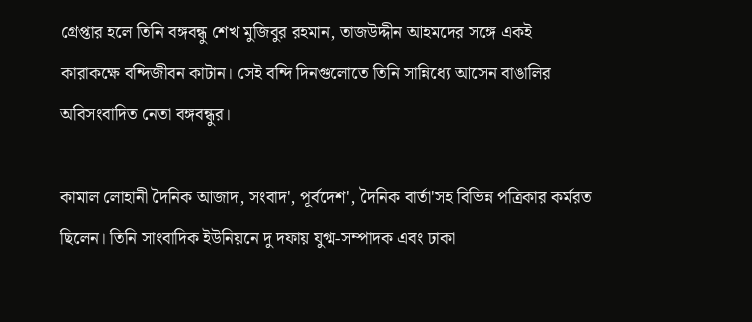গ্রেপ্তার হলে তিনি বঙ্গবন্ধু শেখ মুজিবুর রহমান, তাজউদ্দীন আহমদের সঙ্গে একই কারাকক্ষে বন্দিজীবন কাটান। সেই বন্দি দিনগুলোতে তিনি সান্নিধ্যে আসেন বাঙালির অবিসংবাদিত নেতা বঙ্গবন্ধুর।

কামাল লোহানী দৈনিক আজাদ, সংবাদ', পূর্বদেশ', দৈনিক বার্তা'সহ বিভিন্ন পত্রিকার কর্মরত ছিলেন। তিনি সাংবাদিক ইউনিয়নে দু দফায় যুগ্ম-সম্পাদক এবং ঢাকা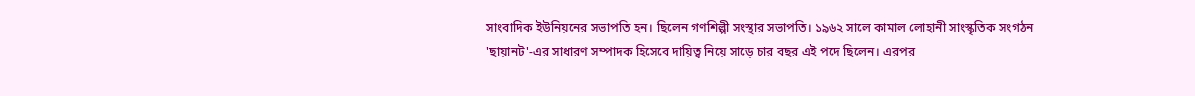সাংবাদিক ইউনিয়নের সভাপতি হন। ছিলেন গণশিল্পী সংস্থার সভাপতি। ১৯৬২ সালে কামাল লোহানী সাংস্কৃতিক সংগঠন 'ছায়ানট'-এর সাধারণ সম্পাদক হিসেবে দায়িত্ব নিয়ে সাড়ে চার বছর এই পদে ছিলেন। এরপর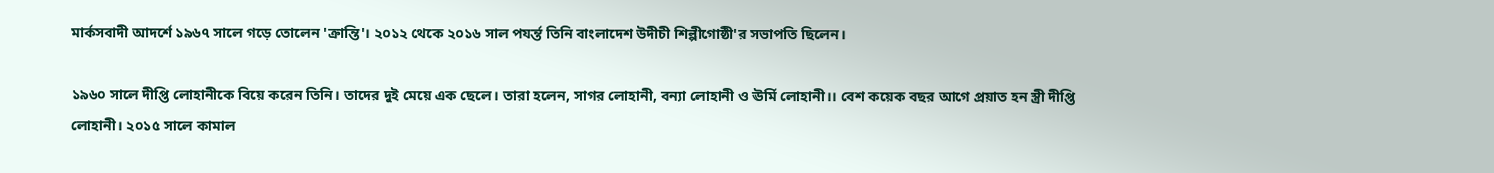মার্কসবাদী আদর্শে ১৯৬৭ সালে গড়ে তোলেন 'ক্রান্তি'। ২০১২ থেকে ২০১৬ সাল পযর্ন্ত তিনি বাংলাদেশ উদীচী শিল্পীগোষ্ঠী'র সভাপতি ছিলেন।

১৯৬০ সালে দীপ্তি লোহানীকে বিয়ে করেন তিনি। তাদের দুই মেয়ে এক ছেলে। তারা হলেন, সাগর লোহানী, বন্যা লোহানী ও ঊর্মি লোহানী।। বেশ কয়েক বছর আগে প্রয়াত হন স্ত্রী দীপ্তি লোহানী। ২০১৫ সালে কামাল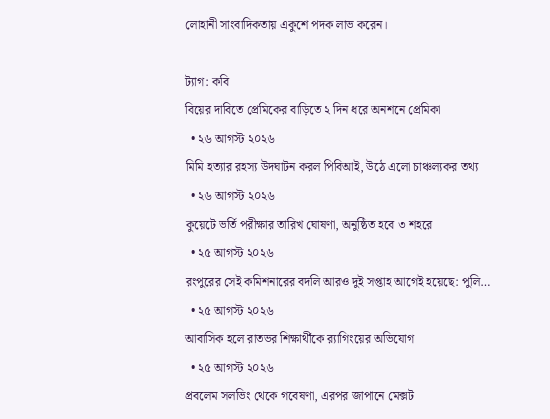লোহানী সাংবাদিকতায় একুশে পদক লাভ করেন।

ট্যাগ: কবি
বিয়ের দাবিতে প্রেমিকের বাড়িতে ২ দিন ধরে অনশনে প্রেমিকা
  • ২৬ আগস্ট ২০২৬
মিমি হত্যার রহস্য উদঘাটন করল পিবিআই, উঠে এলো চাঞ্চল্যকর তথ্য
  • ২৬ আগস্ট ২০২৬
কুয়েটে ভর্তি পরীক্ষার তারিখ ঘোষণা, অনুষ্ঠিত হবে ৩ শহরে
  • ২৫ আগস্ট ২০২৬
রংপুরের সেই কমিশনারের বদলি আরও দুই সপ্তাহ আগেই হয়েছে: পুলি…
  • ২৫ আগস্ট ২০২৬
আবাসিক হলে রাতভর শিক্ষার্থীকে র‍্যাগিংয়ের অভিযোগ
  • ২৫ আগস্ট ২০২৬
প্রবলেম সলভিং থেকে গবেষণা, এরপর জাপানে মেক্সট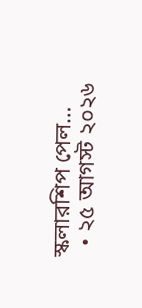স্কলারশিপ পেল…
  • ২৫ আগস্ট ২০২৬